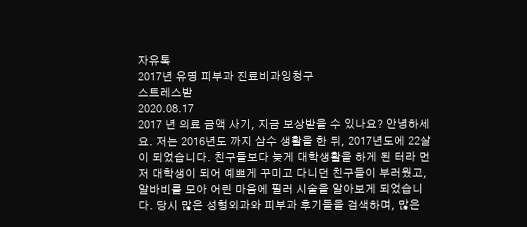자유톡
2017년 유명 피부과 진료비과잉청구
스트레스받
2020.08.17
2017 년 의료 금액 사기, 지금 보상받을 수 있나요? 안녕하세요. 저는 2016년도 까지 삼수 생활을 한 뒤, 2017년도에 22살이 되었습니다. 친구들보다 늦게 대학생활을 하게 된 터라 먼저 대학생이 되어 예쁘게 꾸미고 다니던 친구들이 부러웠고, 알바비를 모아 어린 마음에 필러 시술을 알아보게 되었습니다. 당시 많은 성형외과와 피부과 후기들을 검색하며, 많은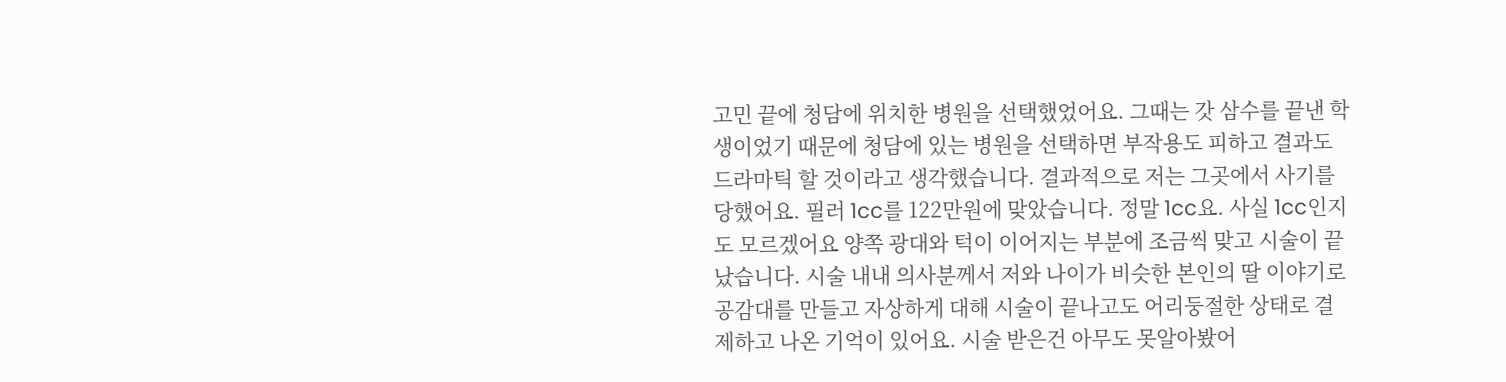고민 끝에 청담에 위치한 병원을 선택했었어요. 그때는 갓 삼수를 끝낸 학생이었기 때문에 청담에 있는 병원을 선택하면 부작용도 피하고 결과도 드라마틱 할 것이라고 생각했습니다. 결과적으로 저는 그곳에서 사기를 당했어요. 필러 1cc를 122만원에 맞았습니다. 정말 1cc요. 사실 1cc인지도 모르겠어요 양쪽 광대와 턱이 이어지는 부분에 조금씩 맞고 시술이 끝났습니다. 시술 내내 의사분께서 저와 나이가 비슷한 본인의 딸 이야기로 공감대를 만들고 자상하게 대해 시술이 끝나고도 어리둥절한 상태로 결제하고 나온 기억이 있어요. 시술 받은건 아무도 못알아봤어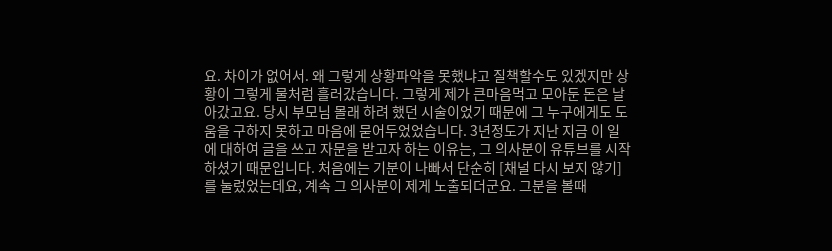요. 차이가 없어서. 왜 그렇게 상황파악을 못했냐고 질책할수도 있겠지만 상황이 그렇게 물처럼 흘러갔습니다. 그렇게 제가 큰마음먹고 모아둔 돈은 날아갔고요. 당시 부모님 몰래 하려 했던 시술이었기 때문에 그 누구에게도 도움을 구하지 못하고 마음에 묻어두었었습니다. 3년정도가 지난 지금 이 일에 대하여 글을 쓰고 자문을 받고자 하는 이유는, 그 의사분이 유튜브를 시작하셨기 때문입니다. 처음에는 기분이 나빠서 단순히 [채널 다시 보지 않기] 를 눌렀었는데요, 계속 그 의사분이 제게 노출되더군요. 그분을 볼때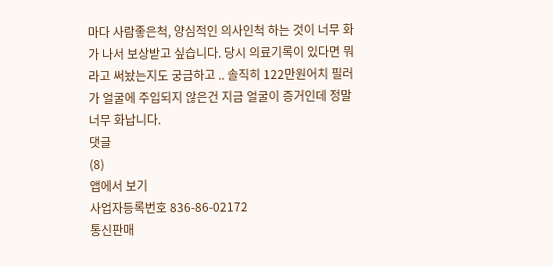마다 사람좋은척, 양심적인 의사인척 하는 것이 너무 화가 나서 보상받고 싶습니다. 당시 의료기록이 있다면 뭐라고 써놨는지도 궁금하고 .. 솔직히 122만원어치 필러가 얼굴에 주입되지 않은건 지금 얼굴이 증거인데 정말 너무 화납니다.
댓글
(8)
앱에서 보기
사업자등록번호 836-86-02172
통신판매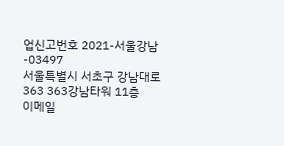업신고번호 2021-서울강남-03497
서울특별시 서초구 강남대로 363 363강남타워 11층
이메일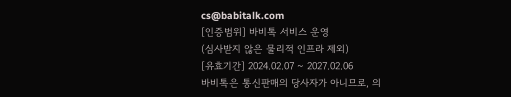cs@babitalk.com
[인증범위] 바비톡 서비스 운영
(심사받지 않은 물리적 인프라 제외)
[유효기간] 2024.02.07 ~ 2027.02.06
바비톡은 통신판매의 당사자가 아니므로, 의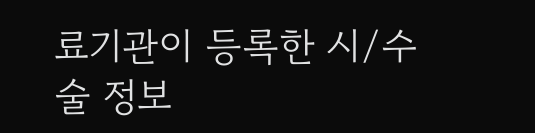료기관이 등록한 시/수술 정보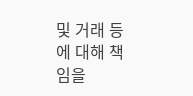및 거래 등에 대해 책임을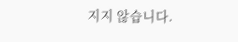지지 않습니다.